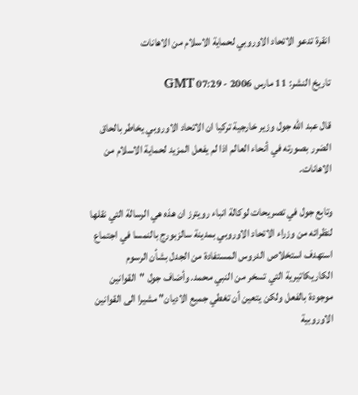انقرة تدعو الاتحاد الاوروبي لحماية الاسلام من الاهانات

تاريخ النشر: 11 مارس 2006 - 07:29 GMT

قال عبد الله جول وزير خارجية تركيا ان الاتحاد الاوروبي يخاطر بالحاق الضرر بصورته في أنحاء العالم اذا لم يفعل المزيد لحماية الاسلام من الاهانات.

وتابع جول في تصريحات لوكالة انباء رويترز ان هذه هي الرسالة التي نقلها لنظرائه من وزراء الاتحاد الاوروبي بمدينة سالزبورج بالنمسا في اجتماع استهدف استخلاص الدروس المستفادة من الجدل بشأن الرسوم الكاريكاتيرية التي تسخر من النبي محمد. وأضاف جول "القوانين موجودة بالفعل ولكن يتعين أن تغطي جميع الاديان" مشيرا الى القوانين الاوروبية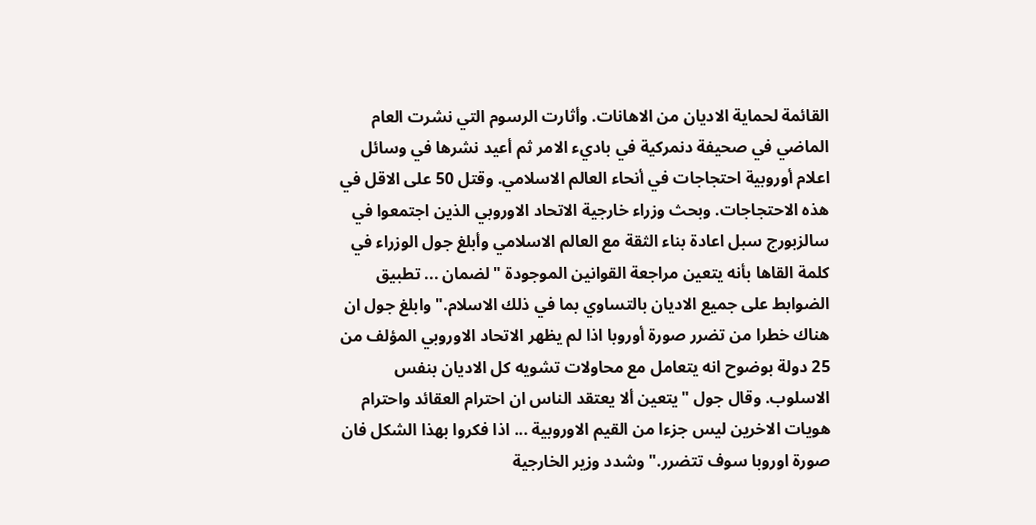القائمة لحماية الاديان من الاهانات. وأثارت الرسوم التي نشرت العام الماضي في صحيفة دنمركية في باديء الامر ثم أعيد نشرها في وسائل اعلام أوروبية احتجاجات في أنحاء العالم الاسلامي. وقتل 50 على الاقل في هذه الاحتجاجات. وبحث وزراء خارجية الاتحاد الاوروبي الذين اجتمعوا في سالزبورج سبل اعادة بناء الثقة مع العالم الاسلامي وأبلغ جول الوزراء في كلمة القاها بأنه يتعين مراجعة القوانين الموجودة "لضمان ... تطبيق الضوابط على جميع الاديان بالتساوي بما في ذلك الاسلام." وابلغ جول ان هناك خطرا من تضرر صورة أوروبا اذا لم يظهر الاتحاد الاوروبي المؤلف من 25 دولة بوضوح انه يتعامل مع محاولات تشويه كل الاديان بنفس الاسلوب. وقال جول "يتعين ألا يعتقد الناس ان احترام العقائد واحترام هويات الاخرين ليس جزءا من القيم الاوروبية ... اذا فكروا بهذا الشكل فان صورة اوروبا سوف تتضرر." وشدد وزير الخارجية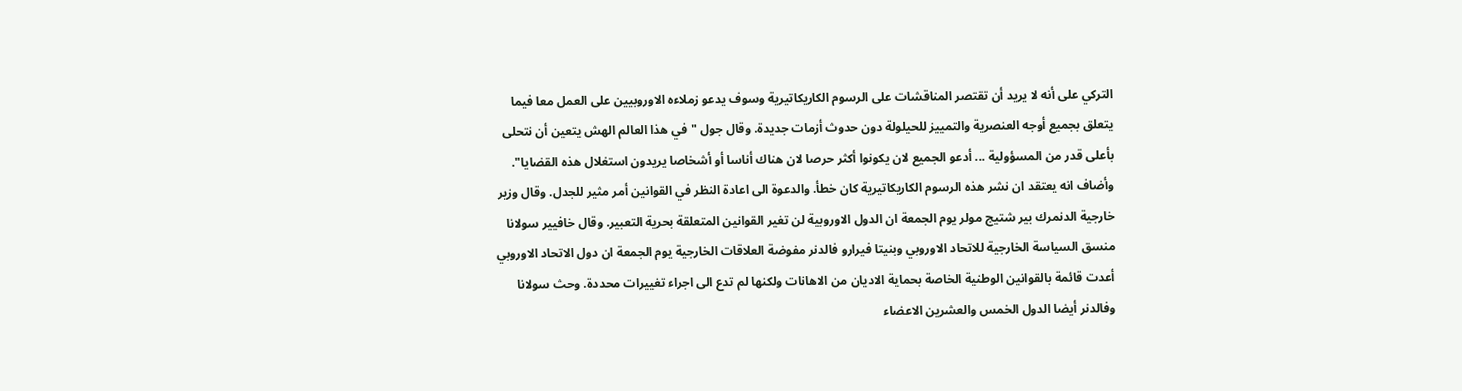التركي على أنه لا يريد أن تقتصر المناقشات على الرسوم الكاريكاتيرية وسوف يدعو زملاءه الاوروبيين على العمل معا فيما يتعلق بجميع أوجه العنصرية والتمييز للحيلولة دون حدوث أزمات جديدة. وقال جول "في هذا العالم الهش يتعين أن نتحلى بأعلى قدر من المسؤولية ... أدعو الجميع لان يكونوا أكثر حرصا لان هناك أناسا أو أشخاصا يريدون استغلال هذه القضايا". وأضاف انه يعتقد ان نشر هذه الرسوم الكاريكاتيرية كان خطأ. والدعوة الى اعادة النظر في القوانين أمر مثير للجدل. وقال وزير خارجية الدنمرك بير شتيج مولر يوم الجمعة ان الدول الاوروبية لن تغير القوانين المتعلقة بحرية التعبير. وقال خافيير سولانا منسق السياسة الخارجية للاتحاد الاوروبي وبنيتا فيرارو فالدنر مفوضة العلاقات الخارجية يوم الجمعة ان دول الاتحاد الاوروبي أعدت قائمة بالقوانين الوطنية الخاصة بحماية الاديان من الاهانات ولكنها لم تدع الى اجراء تغييرات محددة. وحث سولانا وفالدنر أيضا الدول الخمس والعشرين الاعضاء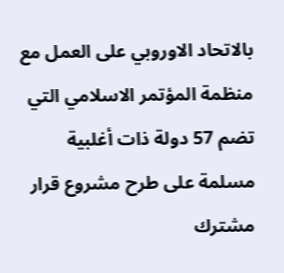بالاتحاد الاوروبي على العمل مع منظمة المؤتمر الاسلامي التي تضم 57 دولة ذات أغلبية مسلمة على طرح مشروع قرار مشترك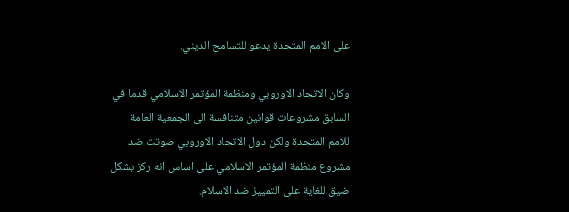على الامم المتحدة يدعو للتسامح الديني.

وكان الاتحاد الاوروبي ومنظمة المؤتمر الاسلامي قدما في السابق مشروعات قوانين متنافسة الى الجمعية العامة للامم المتحدة ولكن دول الاتحاد الاوروبي صوتت ضد مشروع منظمة المؤتمر الاسلامي على اساس انه ركز بشكل ضيق للغاية على التمييز ضد الاسلام.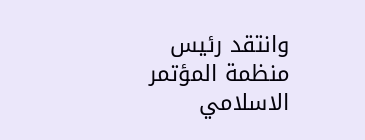وانتقد رئيس منظمة المؤتمر الاسلامي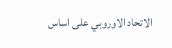الاتحاد الاوروبي على اساس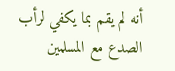أنه لم يقم بما يكفي لرأب الصدع مع المسلمين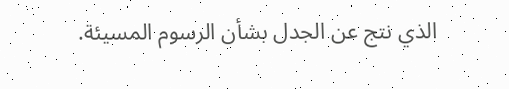الذي نتج عن الجدل بشأن الرسوم المسيئة.